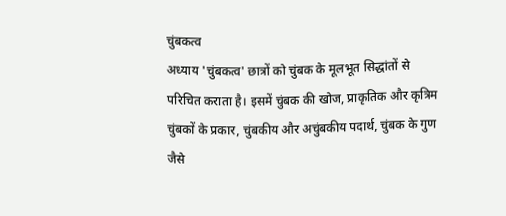चुंबकत्व
अध्याय 'चुंबकत्व' छात्रों को चुंबक के मूलभूत सिद्धांतों से परिचित कराता है। इसमें चुंबक की खोज, प्राकृतिक और कृत्रिम चुंबकों के प्रकार, चुंबकीय और अचुंबकीय पदार्थ, चुंबक के गुण जैसे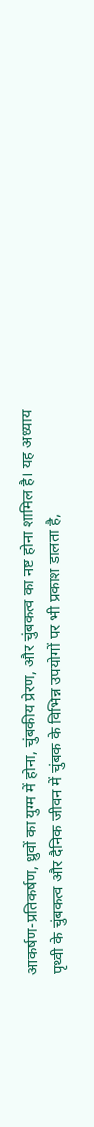आकर्षण-प्रतिकर्षण, ध्रुवों का युग्म में होना, चुंबकीय प्रेरण, और चुंबकत्व का नष्ट होना शामिल है। यह अध्याय पृथ्वी के चुंबकत्व और दैनिक जीवन में चुंबक के विभिन्न उपयोगों पर भी प्रकाश डालता है,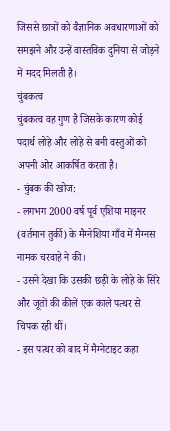जिससे छात्रों को वैज्ञानिक अवधारणाओं को समझने और उन्हें वास्तविक दुनिया से जोड़ने में मदद मिलती है।
चुंबकत्व
चुंबकत्व वह गुण है जिसके कारण कोई पदार्थ लोहे और लोहे से बनी वस्तुओं को अपनी ओर आकर्षित करता है।
- चुंबक की खोज:
- लगभग 2000 वर्ष पूर्व एशिया माइनर (वर्तमान तुर्की) के मैग्नेशिया गाँव में मैग्नस नामक चरवाहे ने की।
- उसने देखा कि उसकी छड़ी के लोहे के सिरे और जूतों की कीलें एक काले पत्थर से चिपक रही थीं।
- इस पत्थर को बाद में मैग्नेटाइट कहा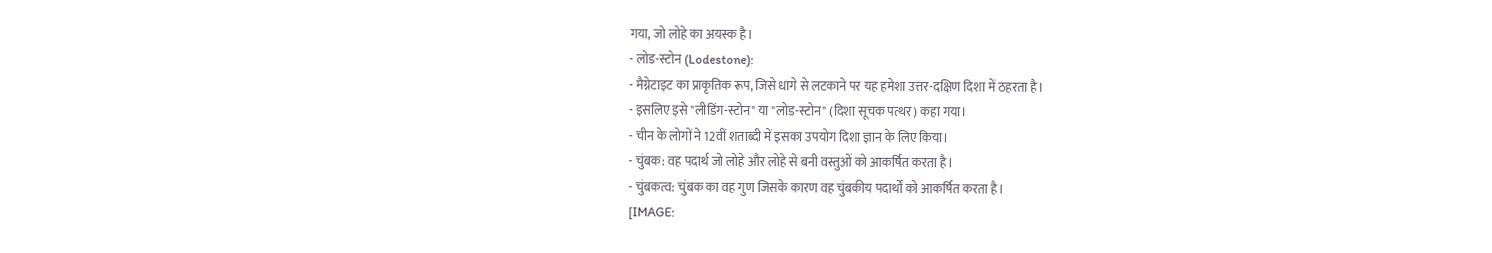गया, जो लोहे का अयस्क है।
- लोड-स्टोन (Lodestone):
- मैग्नेटाइट का प्राकृतिक रूप, जिसे धागे से लटकाने पर यह हमेशा उत्तर-दक्षिण दिशा में ठहरता है।
- इसलिए इसे "लीडिंग-स्टोन" या "लोड-स्टोन" (दिशा सूचक पत्थर) कहा गया।
- चीन के लोगों ने 12वीं शताब्दी में इसका उपयोग दिशा ज्ञान के लिए किया।
- चुंबक: वह पदार्थ जो लोहे और लोहे से बनी वस्तुओं को आकर्षित करता है।
- चुंबकत्व: चुंबक का वह गुण जिसके कारण वह चुंबकीय पदार्थों को आकर्षित करता है।
[IMAGE: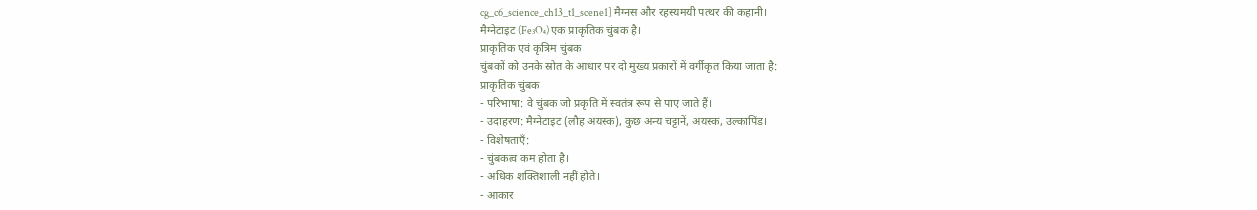cg_c6_science_ch13_t1_scene1] मैग्नस और रहस्यमयी पत्थर की कहानी।
मैग्नेटाइट (Fe₃O₄) एक प्राकृतिक चुंबक है।
प्राकृतिक एवं कृत्रिम चुंबक
चुंबकों को उनके स्रोत के आधार पर दो मुख्य प्रकारों में वर्गीकृत किया जाता है:
प्राकृतिक चुंबक
- परिभाषा: वे चुंबक जो प्रकृति में स्वतंत्र रूप से पाए जाते हैं।
- उदाहरण: मैग्नेटाइट (लौह अयस्क), कुछ अन्य चट्टानें, अयस्क, उल्कापिंड।
- विशेषताएँ:
- चुंबकत्व कम होता है।
- अधिक शक्तिशाली नहीं होते।
- आकार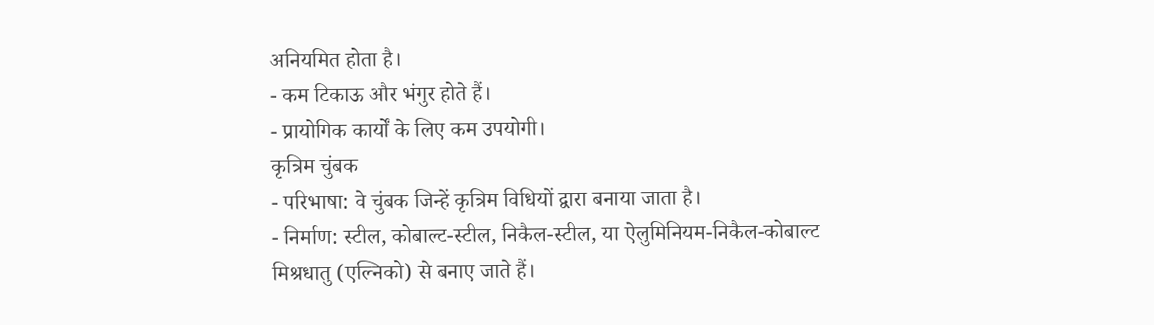अनियमित होता है।
- कम टिकाऊ और भंगुर होते हैं।
- प्रायोगिक कार्यों के लिए कम उपयोगी।
कृत्रिम चुंबक
- परिभाषा: वे चुंबक जिन्हें कृत्रिम विधियों द्वारा बनाया जाता है।
- निर्माण: स्टील, कोबाल्ट-स्टील, निकैल-स्टील, या ऐलुमिनियम-निकैल-कोबाल्ट मिश्रधातु (एल्निको) से बनाए जाते हैं।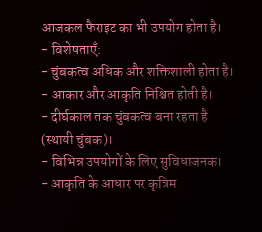आजकल फैराइट का भी उपयोग होता है।
- विशेषताएँ:
- चुंबकत्व अधिक और शक्तिशाली होता है।
- आकार और आकृति निश्चित होती है।
- दीर्घकाल तक चुंबकत्व बना रहता है (स्थायी चुंबक)।
- विभिन्न उपयोगों के लिए सुविधाजनक।
- आकृति के आधार पर कृत्रिम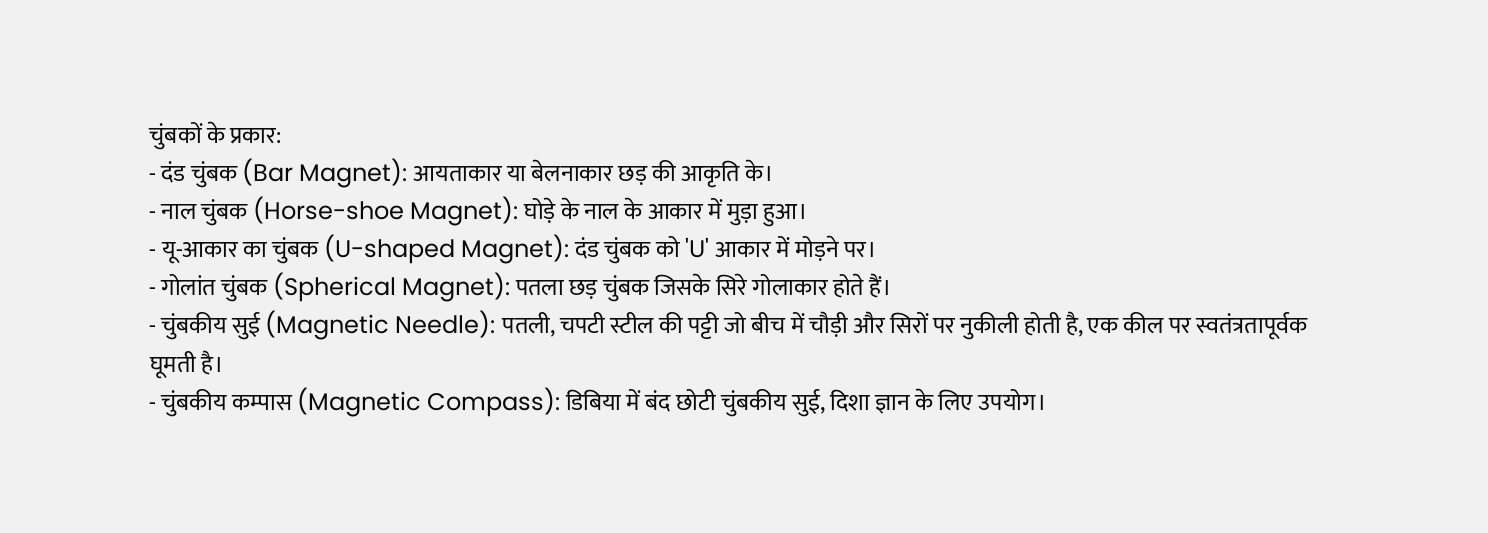चुंबकों के प्रकार:
- दंड चुंबक (Bar Magnet): आयताकार या बेलनाकार छड़ की आकृति के।
- नाल चुंबक (Horse-shoe Magnet): घोड़े के नाल के आकार में मुड़ा हुआ।
- यू-आकार का चुंबक (U-shaped Magnet): दंड चुंबक को 'U' आकार में मोड़ने पर।
- गोलांत चुंबक (Spherical Magnet): पतला छड़ चुंबक जिसके सिरे गोलाकार होते हैं।
- चुंबकीय सुई (Magnetic Needle): पतली, चपटी स्टील की पट्टी जो बीच में चौड़ी और सिरों पर नुकीली होती है, एक कील पर स्वतंत्रतापूर्वक घूमती है।
- चुंबकीय कम्पास (Magnetic Compass): डिबिया में बंद छोटी चुंबकीय सुई, दिशा ज्ञान के लिए उपयोग।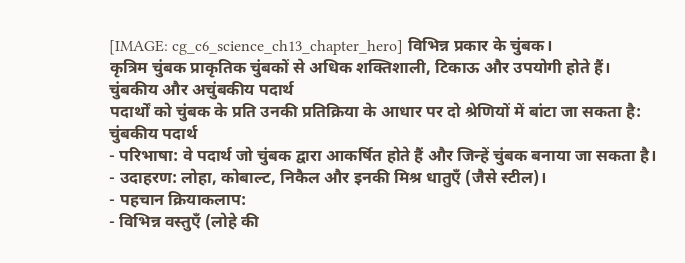[IMAGE: cg_c6_science_ch13_chapter_hero] विभिन्न प्रकार के चुंबक।
कृत्रिम चुंबक प्राकृतिक चुंबकों से अधिक शक्तिशाली, टिकाऊ और उपयोगी होते हैं।
चुंबकीय और अचुंबकीय पदार्थ
पदार्थों को चुंबक के प्रति उनकी प्रतिक्रिया के आधार पर दो श्रेणियों में बांटा जा सकता है:
चुंबकीय पदार्थ
- परिभाषा: वे पदार्थ जो चुंबक द्वारा आकर्षित होते हैं और जिन्हें चुंबक बनाया जा सकता है।
- उदाहरण: लोहा, कोबाल्ट, निकैल और इनकी मिश्र धातुएँ (जैसे स्टील)।
- पहचान क्रियाकलाप:
- विभिन्न वस्तुएँ (लोहे की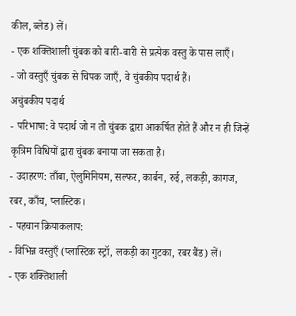कील, ब्लेड) लें।
- एक शक्तिशाली चुंबक को बारी-बारी से प्रत्येक वस्तु के पास लाएँ।
- जो वस्तुएँ चुंबक से चिपक जाएँ, वे चुंबकीय पदार्थ हैं।
अचुंबकीय पदार्थ
- परिभाषा: वे पदार्थ जो न तो चुंबक द्वारा आकर्षित होते हैं और न ही जिन्हें कृत्रिम विधियों द्वारा चुंबक बनाया जा सकता है।
- उदाहरण: ताँबा, ऐलुमिनियम, सल्फर, कार्बन, रुई, लकड़ी, कागज, रबर, काँच, प्लास्टिक।
- पहचान क्रियाकलाप:
- विभिन्न वस्तुएँ (प्लास्टिक स्ट्रॉ, लकड़ी का गुटका, रबर बैंड) लें।
- एक शक्तिशाली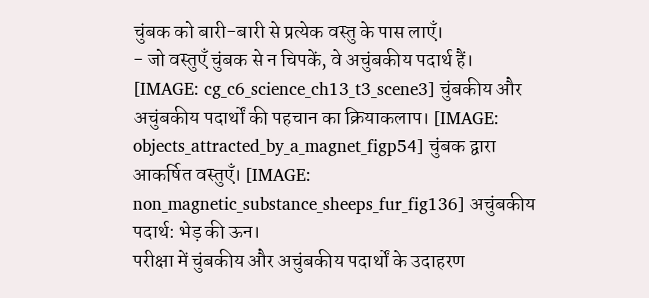चुंबक को बारी-बारी से प्रत्येक वस्तु के पास लाएँ।
- जो वस्तुएँ चुंबक से न चिपकें, वे अचुंबकीय पदार्थ हैं।
[IMAGE: cg_c6_science_ch13_t3_scene3] चुंबकीय और अचुंबकीय पदार्थों की पहचान का क्रियाकलाप। [IMAGE: objects_attracted_by_a_magnet_figp54] चुंबक द्वारा आकर्षित वस्तुएँ। [IMAGE: non_magnetic_substance_sheeps_fur_fig136] अचुंबकीय पदार्थ: भेड़ की ऊन।
परीक्षा में चुंबकीय और अचुंबकीय पदार्थों के उदाहरण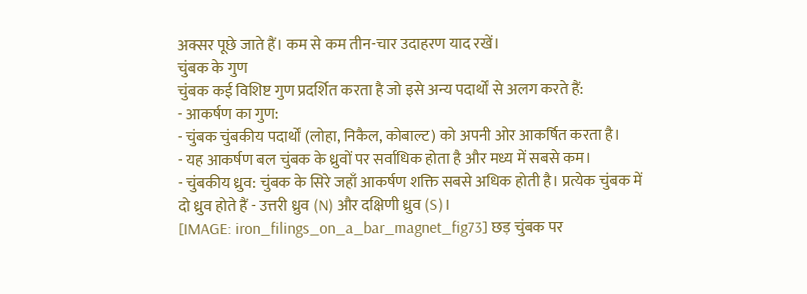अक्सर पूछे जाते हैं। कम से कम तीन-चार उदाहरण याद रखें।
चुंबक के गुण
चुंबक कई विशिष्ट गुण प्रदर्शित करता है जो इसे अन्य पदार्थों से अलग करते हैं:
- आकर्षण का गुण:
- चुंबक चुंबकीय पदार्थों (लोहा, निकैल, कोबाल्ट) को अपनी ओर आकर्षित करता है।
- यह आकर्षण बल चुंबक के ध्रुवों पर सर्वाधिक होता है और मध्य में सबसे कम।
- चुंबकीय ध्रुव: चुंबक के सिरे जहाँ आकर्षण शक्ति सबसे अधिक होती है। प्रत्येक चुंबक में दो ध्रुव होते हैं - उत्तरी ध्रुव (N) और दक्षिणी ध्रुव (S)।
[IMAGE: iron_filings_on_a_bar_magnet_fig73] छड़ चुंबक पर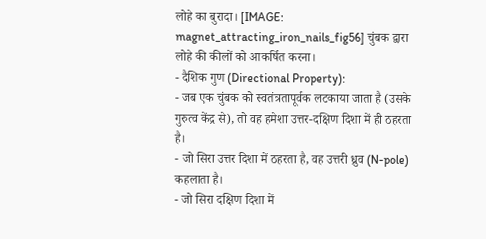लोहे का बुरादा। [IMAGE: magnet_attracting_iron_nails_fig56] चुंबक द्वारा लोहे की कीलों को आकर्षित करना।
- दैशिक गुण (Directional Property):
- जब एक चुंबक को स्वतंत्रतापूर्वक लटकाया जाता है (उसके गुरुत्व केंद्र से), तो वह हमेशा उत्तर-दक्षिण दिशा में ही ठहरता है।
- जो सिरा उत्तर दिशा में ठहरता है, वह उत्तरी ध्रुव (N-pole) कहलाता है।
- जो सिरा दक्षिण दिशा में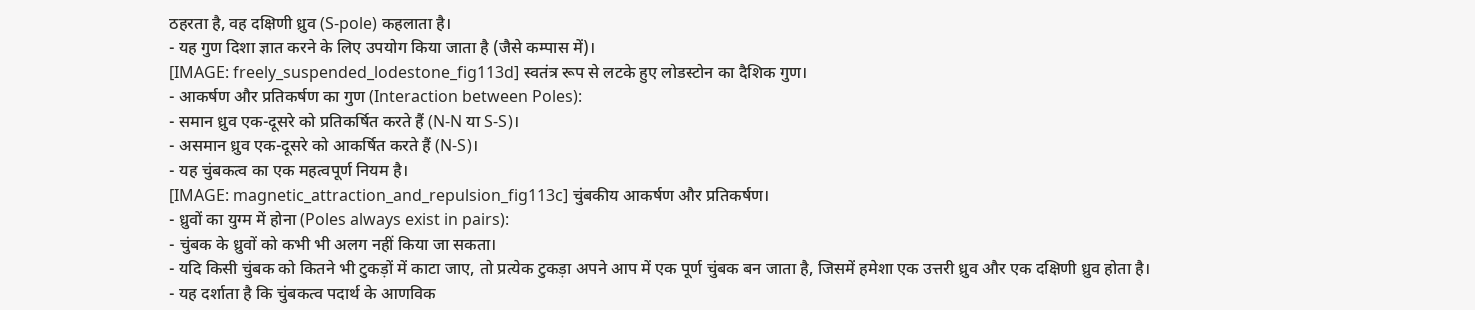ठहरता है, वह दक्षिणी ध्रुव (S-pole) कहलाता है।
- यह गुण दिशा ज्ञात करने के लिए उपयोग किया जाता है (जैसे कम्पास में)।
[IMAGE: freely_suspended_lodestone_fig113d] स्वतंत्र रूप से लटके हुए लोडस्टोन का दैशिक गुण।
- आकर्षण और प्रतिकर्षण का गुण (Interaction between Poles):
- समान ध्रुव एक-दूसरे को प्रतिकर्षित करते हैं (N-N या S-S)।
- असमान ध्रुव एक-दूसरे को आकर्षित करते हैं (N-S)।
- यह चुंबकत्व का एक महत्वपूर्ण नियम है।
[IMAGE: magnetic_attraction_and_repulsion_fig113c] चुंबकीय आकर्षण और प्रतिकर्षण।
- ध्रुवों का युग्म में होना (Poles always exist in pairs):
- चुंबक के ध्रुवों को कभी भी अलग नहीं किया जा सकता।
- यदि किसी चुंबक को कितने भी टुकड़ों में काटा जाए, तो प्रत्येक टुकड़ा अपने आप में एक पूर्ण चुंबक बन जाता है, जिसमें हमेशा एक उत्तरी ध्रुव और एक दक्षिणी ध्रुव होता है।
- यह दर्शाता है कि चुंबकत्व पदार्थ के आणविक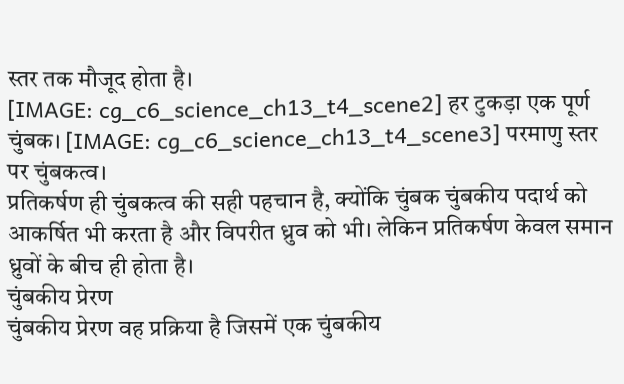स्तर तक मौजूद होता है।
[IMAGE: cg_c6_science_ch13_t4_scene2] हर टुकड़ा एक पूर्ण चुंबक। [IMAGE: cg_c6_science_ch13_t4_scene3] परमाणु स्तर पर चुंबकत्व।
प्रतिकर्षण ही चुंबकत्व की सही पहचान है, क्योंकि चुंबक चुंबकीय पदार्थ को आकर्षित भी करता है और विपरीत ध्रुव को भी। लेकिन प्रतिकर्षण केवल समान ध्रुवों के बीच ही होता है।
चुंबकीय प्रेरण
चुंबकीय प्रेरण वह प्रक्रिया है जिसमें एक चुंबकीय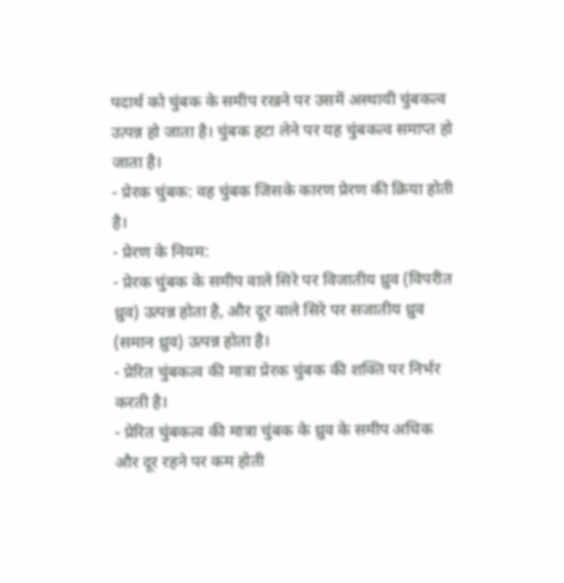पदार्थ को चुंबक के समीप रखने पर उसमें अस्थायी चुंबकत्व उत्पन्न हो जाता है। चुंबक हटा लेने पर यह चुंबकत्व समाप्त हो जाता है।
- प्रेरक चुंबक: वह चुंबक जिसके कारण प्रेरण की क्रिया होती है।
- प्रेरण के नियम:
- प्रेरक चुंबक के समीप वाले सिरे पर विजातीय ध्रुव (विपरीत ध्रुव) उत्पन्न होता है, और दूर वाले सिरे पर सजातीय ध्रुव (समान ध्रुव) उत्पन्न होता है।
- प्रेरित चुंबकत्व की मात्रा प्रेरक चुंबक की शक्ति पर निर्भर करती है।
- प्रेरित चुंबकत्व की मात्रा चुंबक के ध्रुव के समीप अधिक और दूर रहने पर कम होती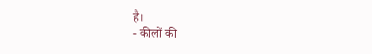है।
- कीलों की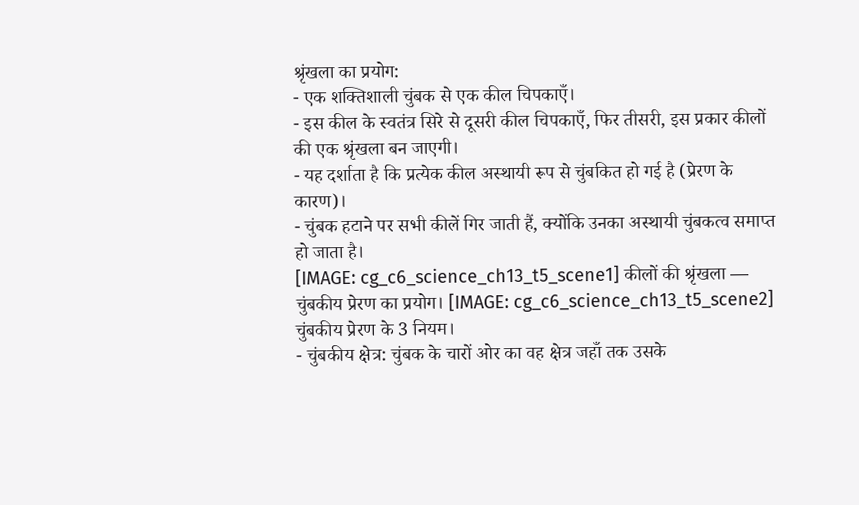श्रृंखला का प्रयोग:
- एक शक्तिशाली चुंबक से एक कील चिपकाएँ।
- इस कील के स्वतंत्र सिरे से दूसरी कील चिपकाएँ, फिर तीसरी, इस प्रकार कीलों की एक श्रृंखला बन जाएगी।
- यह दर्शाता है कि प्रत्येक कील अस्थायी रूप से चुंबकित हो गई है (प्रेरण के कारण)।
- चुंबक हटाने पर सभी कीलें गिर जाती हैं, क्योंकि उनका अस्थायी चुंबकत्व समाप्त हो जाता है।
[IMAGE: cg_c6_science_ch13_t5_scene1] कीलों की श्रृंखला — चुंबकीय प्रेरण का प्रयोग। [IMAGE: cg_c6_science_ch13_t5_scene2] चुंबकीय प्रेरण के 3 नियम।
- चुंबकीय क्षेत्र: चुंबक के चारों ओर का वह क्षेत्र जहाँ तक उसके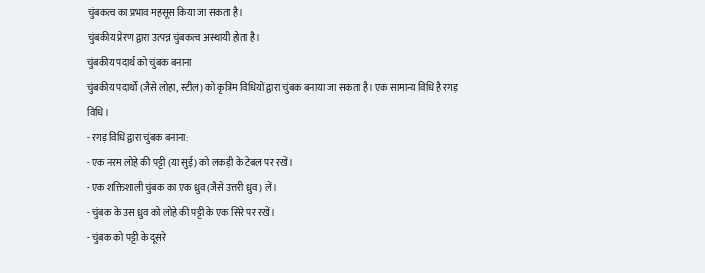चुंबकत्व का प्रभाव महसूस किया जा सकता है।
चुंबकीय प्रेरण द्वारा उत्पन्न चुंबकत्व अस्थायी होता है।
चुंबकीय पदार्थ को चुंबक बनाना
चुंबकीय पदार्थों (जैसे लोहा, स्टील) को कृत्रिम विधियों द्वारा चुंबक बनाया जा सकता है। एक सामान्य विधि है रगड़ विधि।
- रगड़ विधि द्वारा चुंबक बनाना:
- एक नरम लोहे की पट्टी (या सुई) को लकड़ी के टेबल पर रखें।
- एक शक्तिशाली चुंबक का एक ध्रुव (जैसे उत्तरी ध्रुव) लें।
- चुंबक के उस ध्रुव को लोहे की पट्टी के एक सिरे पर रखें।
- चुंबक को पट्टी के दूसरे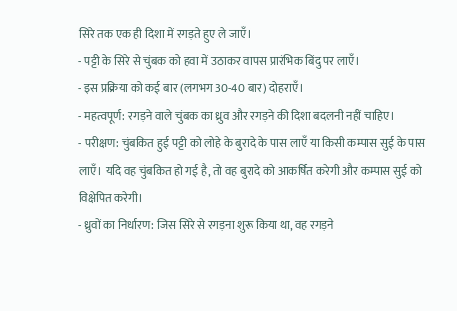सिरे तक एक ही दिशा में रगड़ते हुए ले जाएँ।
- पट्टी के सिरे से चुंबक को हवा में उठाकर वापस प्रारंभिक बिंदु पर लाएँ।
- इस प्रक्रिया को कई बार (लगभग 30-40 बार) दोहराएँ।
- महत्वपूर्ण: रगड़ने वाले चुंबक का ध्रुव और रगड़ने की दिशा बदलनी नहीं चाहिए।
- परीक्षण: चुंबकित हुई पट्टी को लोहे के बुरादे के पास लाएँ या किसी कम्पास सुई के पास लाएँ। यदि वह चुंबकित हो गई है, तो वह बुरादे को आकर्षित करेगी और कम्पास सुई को विक्षेपित करेगी।
- ध्रुवों का निर्धारण: जिस सिरे से रगड़ना शुरू किया था, वह रगड़ने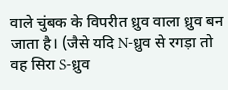वाले चुंबक के विपरीत ध्रुव वाला ध्रुव बन जाता है। (जैसे यदि N-ध्रुव से रगड़ा तो वह सिरा S-ध्रुव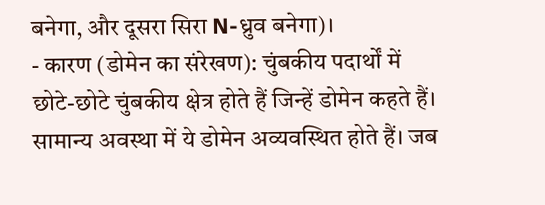बनेगा, और दूसरा सिरा N-ध्रुव बनेगा)।
- कारण (डोमेन का संरेखण): चुंबकीय पदार्थों में छोटे-छोटे चुंबकीय क्षेत्र होते हैं जिन्हें डोमेन कहते हैं। सामान्य अवस्था में ये डोमेन अव्यवस्थित होते हैं। जब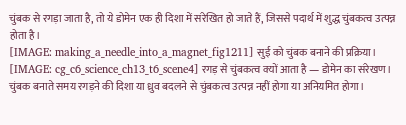चुंबक से रगड़ा जाता है, तो ये डोमेन एक ही दिशा में संरेखित हो जाते हैं, जिससे पदार्थ में शुद्ध चुंबकत्व उत्पन्न होता है।
[IMAGE: making_a_needle_into_a_magnet_fig1211] सुई को चुंबक बनाने की प्रक्रिया। [IMAGE: cg_c6_science_ch13_t6_scene4] रगड़ से चुंबकत्व क्यों आता है — डोमेन का संरेखण।
चुंबक बनाते समय रगड़ने की दिशा या ध्रुव बदलने से चुंबकत्व उत्पन्न नहीं होगा या अनियमित होगा।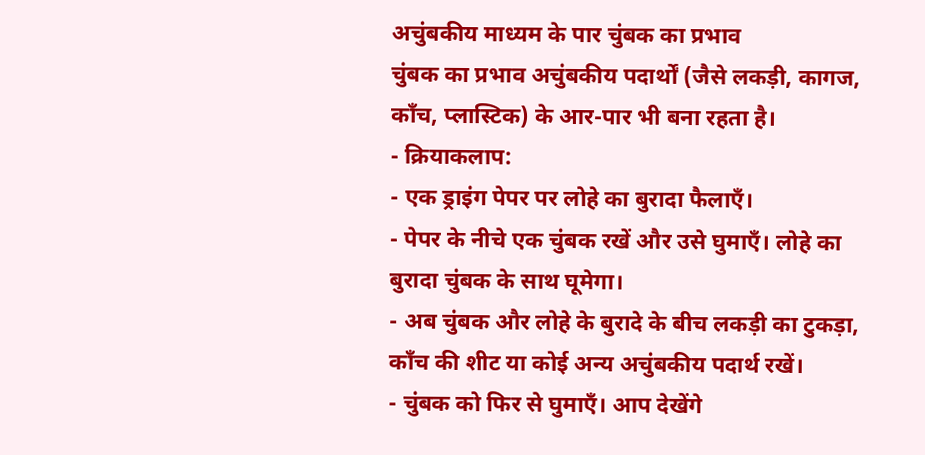अचुंबकीय माध्यम के पार चुंबक का प्रभाव
चुंबक का प्रभाव अचुंबकीय पदार्थों (जैसे लकड़ी, कागज, काँच, प्लास्टिक) के आर-पार भी बना रहता है।
- क्रियाकलाप:
- एक ड्राइंग पेपर पर लोहे का बुरादा फैलाएँ।
- पेपर के नीचे एक चुंबक रखें और उसे घुमाएँ। लोहे का बुरादा चुंबक के साथ घूमेगा।
- अब चुंबक और लोहे के बुरादे के बीच लकड़ी का टुकड़ा, काँच की शीट या कोई अन्य अचुंबकीय पदार्थ रखें।
- चुंबक को फिर से घुमाएँ। आप देखेंगे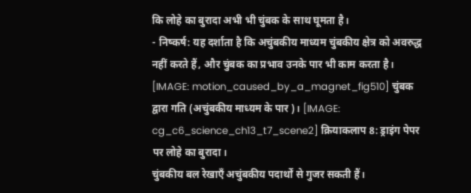कि लोहे का बुरादा अभी भी चुंबक के साथ घूमता है।
- निष्कर्ष: यह दर्शाता है कि अचुंबकीय माध्यम चुंबकीय क्षेत्र को अवरुद्ध नहीं करते हैं, और चुंबक का प्रभाव उनके पार भी काम करता है।
[IMAGE: motion_caused_by_a_magnet_fig510] चुंबक द्वारा गति (अचुंबकीय माध्यम के पार)। [IMAGE: cg_c6_science_ch13_t7_scene2] क्रियाकलाप 8: ड्राइंग पेपर पर लोहे का बुरादा।
चुंबकीय बल रेखाएँ अचुंबकीय पदार्थों से गुजर सकती हैं।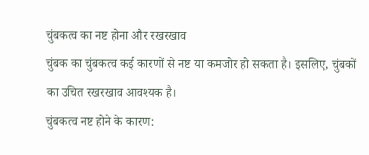चुंबकत्व का नष्ट होना और रखरखाव
चुंबक का चुंबकत्व कई कारणों से नष्ट या कमजोर हो सकता है। इसलिए, चुंबकों का उचित रखरखाव आवश्यक है।
चुंबकत्व नष्ट होने के कारण: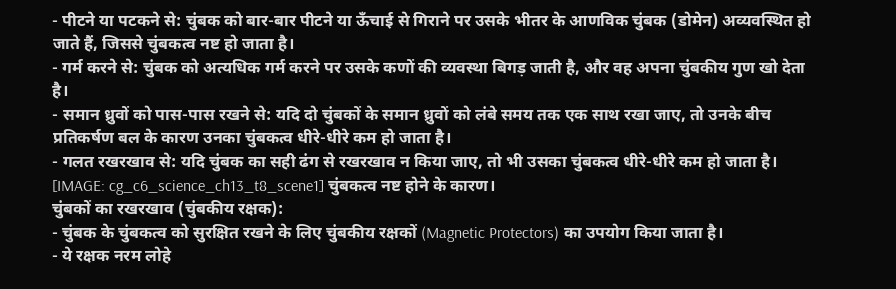- पीटने या पटकने से: चुंबक को बार-बार पीटने या ऊँचाई से गिराने पर उसके भीतर के आणविक चुंबक (डोमेन) अव्यवस्थित हो जाते हैं, जिससे चुंबकत्व नष्ट हो जाता है।
- गर्म करने से: चुंबक को अत्यधिक गर्म करने पर उसके कणों की व्यवस्था बिगड़ जाती है, और वह अपना चुंबकीय गुण खो देता है।
- समान ध्रुवों को पास-पास रखने से: यदि दो चुंबकों के समान ध्रुवों को लंबे समय तक एक साथ रखा जाए, तो उनके बीच प्रतिकर्षण बल के कारण उनका चुंबकत्व धीरे-धीरे कम हो जाता है।
- गलत रखरखाव से: यदि चुंबक का सही ढंग से रखरखाव न किया जाए, तो भी उसका चुंबकत्व धीरे-धीरे कम हो जाता है।
[IMAGE: cg_c6_science_ch13_t8_scene1] चुंबकत्व नष्ट होने के कारण।
चुंबकों का रखरखाव (चुंबकीय रक्षक):
- चुंबक के चुंबकत्व को सुरक्षित रखने के लिए चुंबकीय रक्षकों (Magnetic Protectors) का उपयोग किया जाता है।
- ये रक्षक नरम लोहे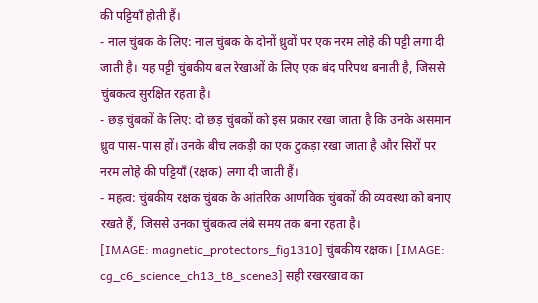की पट्टियाँ होती हैं।
- नाल चुंबक के लिए: नाल चुंबक के दोनों ध्रुवों पर एक नरम लोहे की पट्टी लगा दी जाती है। यह पट्टी चुंबकीय बल रेखाओं के लिए एक बंद परिपथ बनाती है, जिससे चुंबकत्व सुरक्षित रहता है।
- छड़ चुंबकों के लिए: दो छड़ चुंबकों को इस प्रकार रखा जाता है कि उनके असमान ध्रुव पास-पास हों। उनके बीच लकड़ी का एक टुकड़ा रखा जाता है और सिरों पर नरम लोहे की पट्टियाँ (रक्षक) लगा दी जाती हैं।
- महत्व: चुंबकीय रक्षक चुंबक के आंतरिक आणविक चुंबकों की व्यवस्था को बनाए रखते हैं, जिससे उनका चुंबकत्व लंबे समय तक बना रहता है।
[IMAGE: magnetic_protectors_fig1310] चुंबकीय रक्षक। [IMAGE: cg_c6_science_ch13_t8_scene3] सही रखरखाव का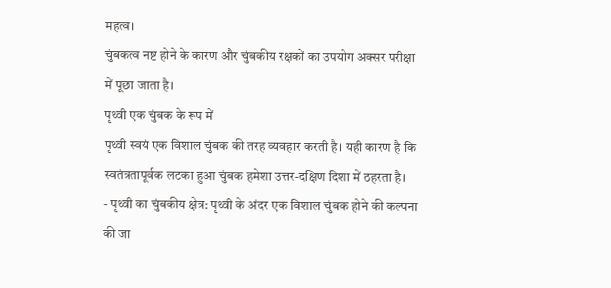महत्व।
चुंबकत्व नष्ट होने के कारण और चुंबकीय रक्षकों का उपयोग अक्सर परीक्षा में पूछा जाता है।
पृथ्वी एक चुंबक के रूप में
पृथ्वी स्वयं एक विशाल चुंबक की तरह व्यवहार करती है। यही कारण है कि स्वतंत्रतापूर्वक लटका हुआ चुंबक हमेशा उत्तर-दक्षिण दिशा में ठहरता है।
- पृथ्वी का चुंबकीय क्षेत्र: पृथ्वी के अंदर एक विशाल चुंबक होने की कल्पना की जा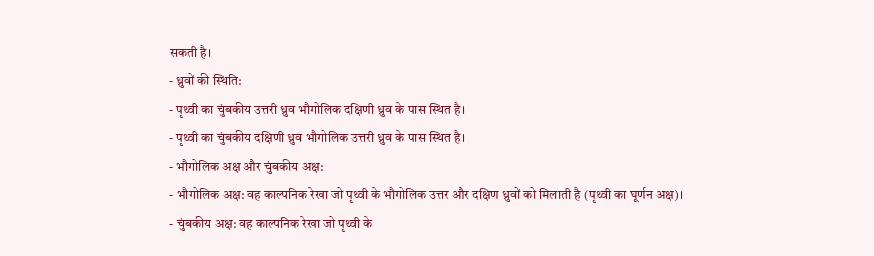सकती है।
- ध्रुवों की स्थिति:
- पृथ्वी का चुंबकीय उत्तरी ध्रुव भौगोलिक दक्षिणी ध्रुव के पास स्थित है।
- पृथ्वी का चुंबकीय दक्षिणी ध्रुव भौगोलिक उत्तरी ध्रुव के पास स्थित है।
- भौगोलिक अक्ष और चुंबकीय अक्ष:
- भौगोलिक अक्ष: वह काल्पनिक रेखा जो पृथ्वी के भौगोलिक उत्तर और दक्षिण ध्रुवों को मिलाती है (पृथ्वी का घूर्णन अक्ष)।
- चुंबकीय अक्ष: वह काल्पनिक रेखा जो पृथ्वी के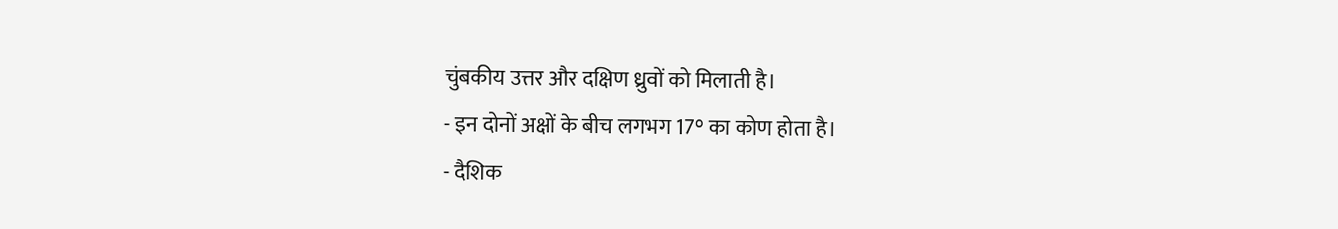चुंबकीय उत्तर और दक्षिण ध्रुवों को मिलाती है।
- इन दोनों अक्षों के बीच लगभग 17° का कोण होता है।
- दैशिक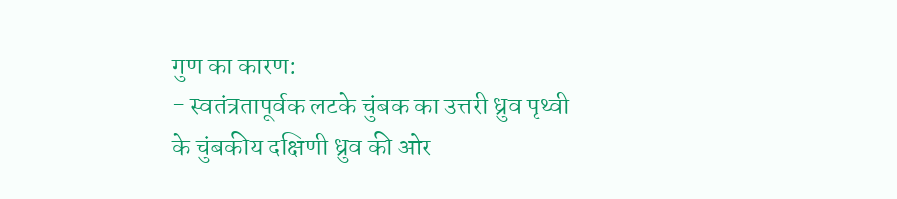गुण का कारण:
- स्वतंत्रतापूर्वक लटके चुंबक का उत्तरी ध्रुव पृथ्वी के चुंबकीय दक्षिणी ध्रुव की ओर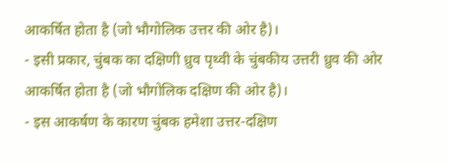आकर्षित होता है (जो भौगोलिक उत्तर की ओर है)।
- इसी प्रकार, चुंबक का दक्षिणी ध्रुव पृथ्वी के चुंबकीय उत्तरी ध्रुव की ओर आकर्षित होता है (जो भौगोलिक दक्षिण की ओर है)।
- इस आकर्षण के कारण चुंबक हमेशा उत्तर-दक्षिण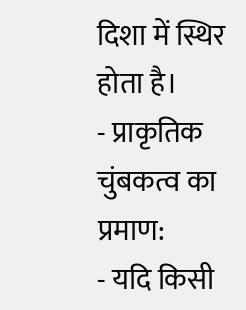दिशा में स्थिर होता है।
- प्राकृतिक चुंबकत्व का प्रमाण:
- यदि किसी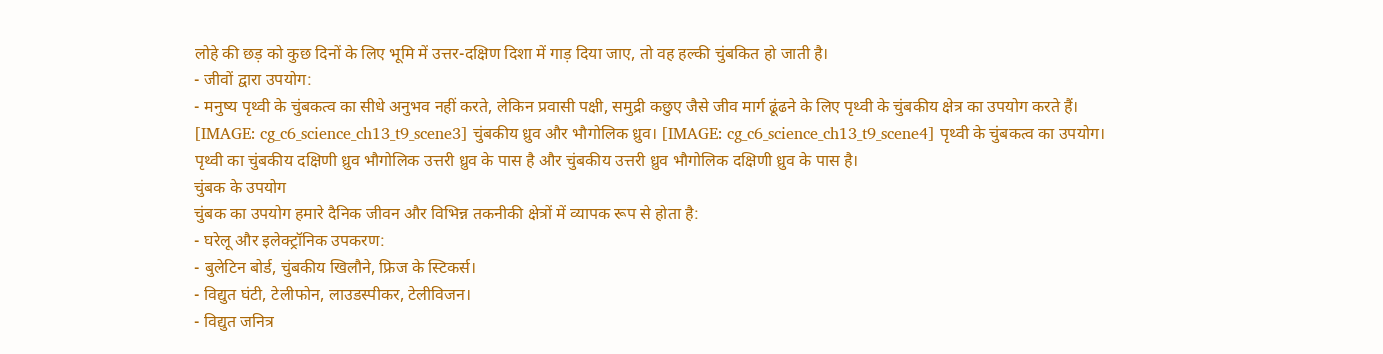लोहे की छड़ को कुछ दिनों के लिए भूमि में उत्तर-दक्षिण दिशा में गाड़ दिया जाए, तो वह हल्की चुंबकित हो जाती है।
- जीवों द्वारा उपयोग:
- मनुष्य पृथ्वी के चुंबकत्व का सीधे अनुभव नहीं करते, लेकिन प्रवासी पक्षी, समुद्री कछुए जैसे जीव मार्ग ढूंढने के लिए पृथ्वी के चुंबकीय क्षेत्र का उपयोग करते हैं।
[IMAGE: cg_c6_science_ch13_t9_scene3] चुंबकीय ध्रुव और भौगोलिक ध्रुव। [IMAGE: cg_c6_science_ch13_t9_scene4] पृथ्वी के चुंबकत्व का उपयोग।
पृथ्वी का चुंबकीय दक्षिणी ध्रुव भौगोलिक उत्तरी ध्रुव के पास है और चुंबकीय उत्तरी ध्रुव भौगोलिक दक्षिणी ध्रुव के पास है।
चुंबक के उपयोग
चुंबक का उपयोग हमारे दैनिक जीवन और विभिन्न तकनीकी क्षेत्रों में व्यापक रूप से होता है:
- घरेलू और इलेक्ट्रॉनिक उपकरण:
- बुलेटिन बोर्ड, चुंबकीय खिलौने, फ्रिज के स्टिकर्स।
- विद्युत घंटी, टेलीफोन, लाउडस्पीकर, टेलीविजन।
- विद्युत जनित्र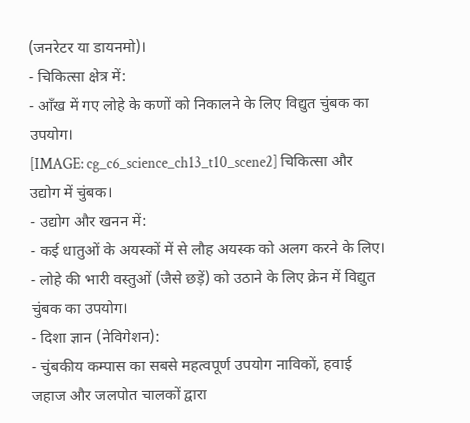(जनरेटर या डायनमो)।
- चिकित्सा क्षेत्र में:
- आँख में गए लोहे के कणों को निकालने के लिए विद्युत चुंबक का उपयोग।
[IMAGE: cg_c6_science_ch13_t10_scene2] चिकित्सा और उद्योग में चुंबक।
- उद्योग और खनन में:
- कई धातुओं के अयस्कों में से लौह अयस्क को अलग करने के लिए।
- लोहे की भारी वस्तुओं (जैसे छड़ें) को उठाने के लिए क्रेन में विद्युत चुंबक का उपयोग।
- दिशा ज्ञान (नेविगेशन):
- चुंबकीय कम्पास का सबसे महत्वपूर्ण उपयोग नाविकों, हवाई जहाज और जलपोत चालकों द्वारा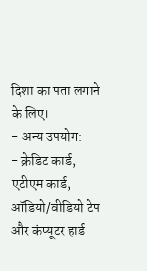दिशा का पता लगाने के लिए।
- अन्य उपयोग:
- क्रेडिट कार्ड, एटीएम कार्ड, ऑडियो/वीडियो टेप और कंप्यूटर हार्ड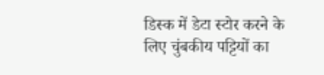डिस्क में डेटा स्टोर करने के लिए चुंबकीय पट्टियों का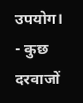उपयोग।
- कुछ दरवाजों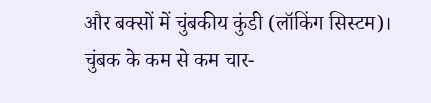और बक्सों में चुंबकीय कुंडी (लॉकिंग सिस्टम)।
चुंबक के कम से कम चार-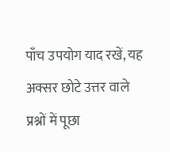पाँच उपयोग याद रखें, यह अक्सर छोटे उत्तर वाले प्रश्नों में पूछा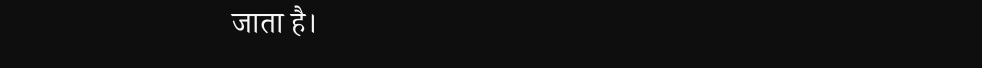जाता है।